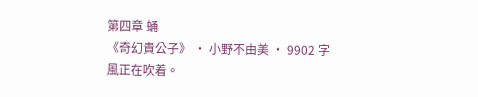第四章 蛹
《奇幻貴公子》 · 小野不由美 · 9902 字
風正在吹着。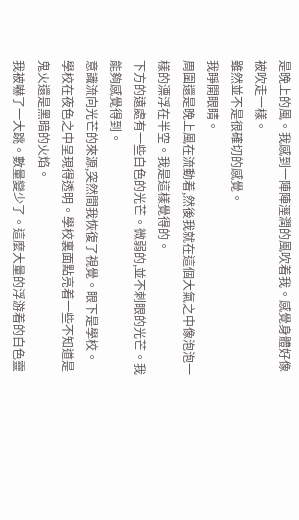是晚上的風。我感到一陣陣溼潤的風吹着我。感覺身體好像被吹走一樣。
雖然並不是很確切的感覺。
我睜開眼睛。
周圍還是晚上風在流動着,然後我就在這個大氣之中像泡泡一樣的漂浮在半空。我是這樣覺得的。
下方的遠處有一些白色的光芒。微弱的,並不刺眼的光芒。我能夠感覺得到。
意識流向光芒的來源,突然間我恢復了視覺。眼下是學校。
學校在夜色之中呈現得透明。學校裏面點亮着一些不知道是鬼火還是黑暗的火焰。
我被嚇了一大跳。數量變少了。這麼大量的浮游着的白色靈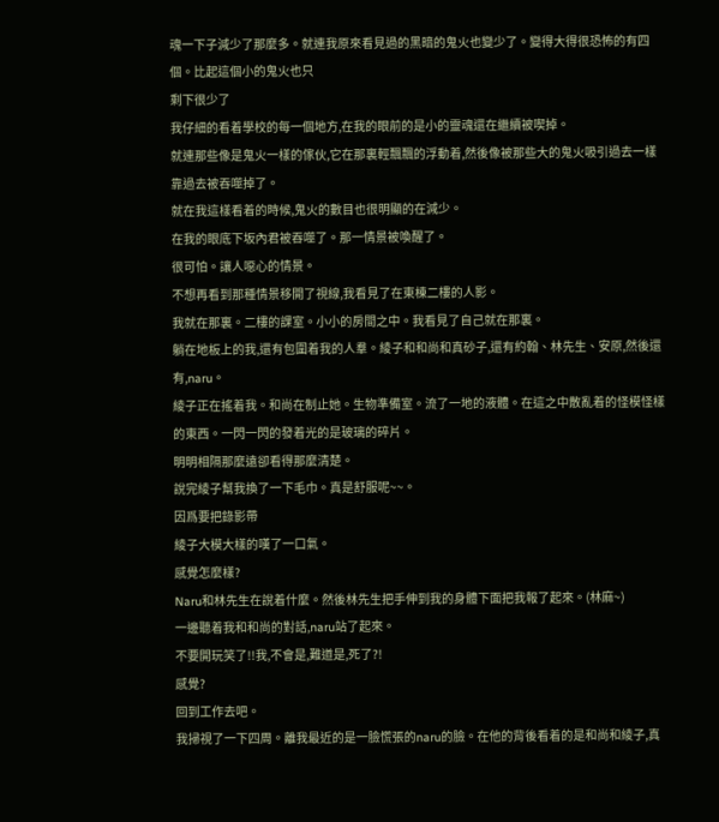魂一下子減少了那麼多。就連我原來看見過的黑暗的鬼火也變少了。變得大得很恐怖的有四個。比起這個小的鬼火也只
剩下很少了
我仔細的看着學校的每一個地方,在我的眼前的是小的靈魂還在繼續被喫掉。
就連那些像是鬼火一樣的傢伙,它在那裏輕飄飄的浮動着,然後像被那些大的鬼火吸引過去一樣靠過去被吞噬掉了。
就在我這樣看着的時候,鬼火的數目也很明顯的在減少。
在我的眼底下坂內君被吞噬了。那一情景被喚醒了。
很可怕。讓人噁心的情景。
不想再看到那種情景移開了視線,我看見了在東棟二樓的人影。
我就在那裏。二樓的課室。小小的房間之中。我看見了自己就在那裏。
躺在地板上的我,還有包圍着我的人羣。綾子和和尚和真砂子,還有約翰、林先生、安原,然後還有,naru。
綾子正在搖着我。和尚在制止她。生物準備室。流了一地的液體。在這之中散亂着的怪模怪樣的東西。一閃一閃的發着光的是玻璃的碎片。
明明相隔那麼遠卻看得那麼清楚。
說完綾子幫我換了一下毛巾。真是舒服呢~~。
因爲要把錄影帶
綾子大模大樣的嘆了一口氣。
感覺怎麼樣?
Naru和林先生在說着什麼。然後林先生把手伸到我的身體下面把我報了起來。(林麻~)
一邊聽着我和和尚的對話,naru站了起來。
不要開玩笑了!!我,不會是,難道是,死了?!
感覺?
回到工作去吧。
我掃視了一下四周。離我最近的是一臉慌張的naru的臉。在他的背後看着的是和尚和綾子,真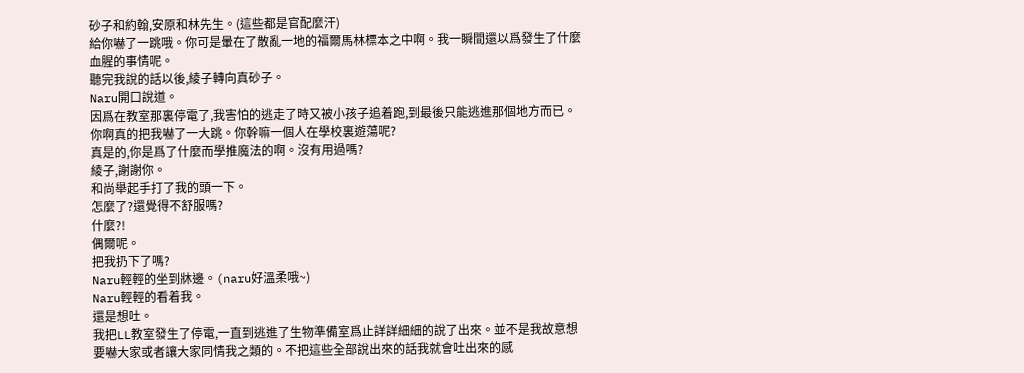砂子和約翰,安原和林先生。(這些都是官配麼汗)
給你嚇了一跳哦。你可是暈在了散亂一地的福爾馬林標本之中啊。我一瞬間還以爲發生了什麼血腥的事情呢。
聽完我說的話以後,綾子轉向真砂子。
Naru開口說道。
因爲在教室那裏停電了,我害怕的逃走了時又被小孩子追着跑,到最後只能逃進那個地方而已。
你啊真的把我嚇了一大跳。你幹嘛一個人在學校裏遊蕩呢?
真是的,你是爲了什麼而學推魔法的啊。沒有用過嗎?
綾子,謝謝你。
和尚舉起手打了我的頭一下。
怎麼了?還覺得不舒服嗎?
什麼?!
偶爾呢。
把我扔下了嗎?
Naru輕輕的坐到牀邊。(naru好溫柔哦~)
Naru輕輕的看着我。
還是想吐。
我把LL教室發生了停電,一直到逃進了生物準備室爲止詳詳細細的說了出來。並不是我故意想要嚇大家或者讓大家同情我之類的。不把這些全部說出來的話我就會吐出來的感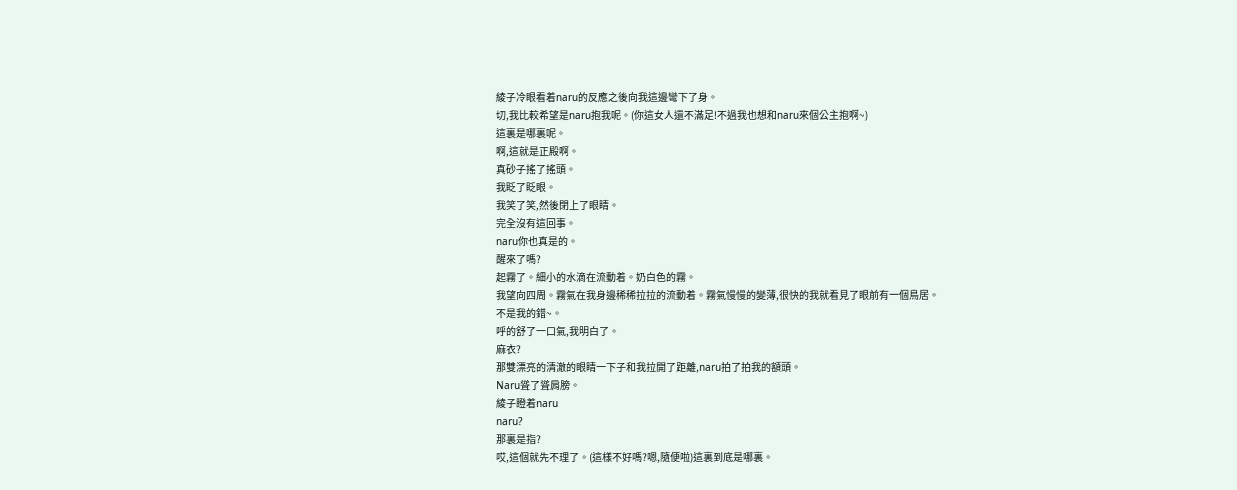綾子冷眼看着naru的反應之後向我這邊彎下了身。
切,我比較希望是naru抱我呢。(你這女人還不滿足!不過我也想和naru來個公主抱啊~)
這裏是哪裏呢。
啊,這就是正殿啊。
真砂子搖了搖頭。
我眨了眨眼。
我笑了笑,然後閉上了眼睛。
完全沒有這回事。
naru你也真是的。
醒來了嗎?
起霧了。細小的水滴在流動着。奶白色的霧。
我望向四周。霧氣在我身邊稀稀拉拉的流動着。霧氣慢慢的變薄,很快的我就看見了眼前有一個鳥居。
不是我的錯~。
呼的舒了一口氣,我明白了。
麻衣?
那雙漂亮的清澈的眼睛一下子和我拉開了距離,naru拍了拍我的額頭。
Naru聳了聳肩膀。
綾子瞪着naru
naru?
那裏是指?
哎,這個就先不理了。(這樣不好嗎?嗯,隨便啦)這裏到底是哪裏。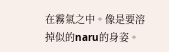在霧氣之中。像是要溶掉似的naru的身姿。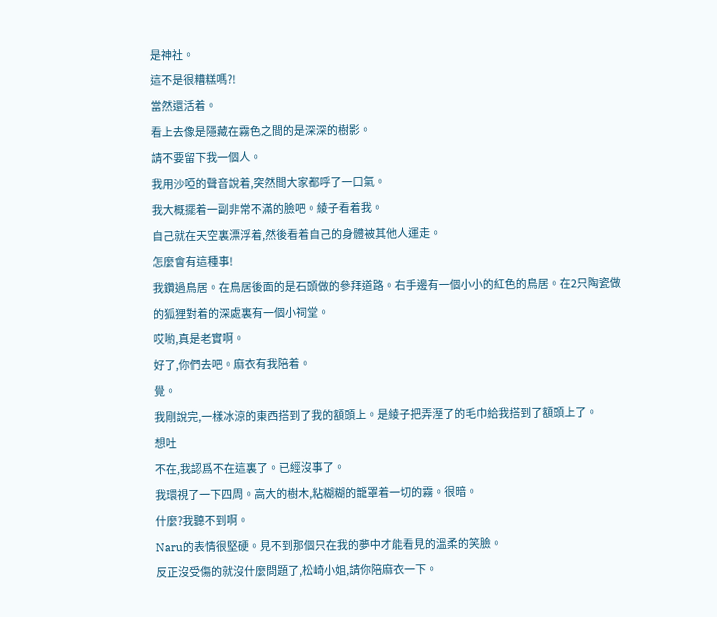是神社。
這不是很糟糕嗎?!
當然還活着。
看上去像是隱藏在霧色之間的是深深的樹影。
請不要留下我一個人。
我用沙啞的聲音說着,突然間大家都呼了一口氣。
我大概擺着一副非常不滿的臉吧。綾子看着我。
自己就在天空裏漂浮着,然後看着自己的身體被其他人運走。
怎麼會有這種事!
我鑽過鳥居。在鳥居後面的是石頭做的參拜道路。右手邊有一個小小的紅色的鳥居。在2只陶瓷做的狐狸對着的深處裏有一個小祠堂。
哎喲,真是老實啊。
好了,你們去吧。麻衣有我陪着。
覺。
我剛說完,一樣冰涼的東西搭到了我的額頭上。是綾子把弄溼了的毛巾給我搭到了額頭上了。
想吐
不在,我認爲不在這裏了。已經沒事了。
我環視了一下四周。高大的樹木,粘糊糊的籠罩着一切的霧。很暗。
什麼?我聽不到啊。
Naru的表情很堅硬。見不到那個只在我的夢中才能看見的溫柔的笑臉。
反正沒受傷的就沒什麼問題了,松崎小姐,請你陪麻衣一下。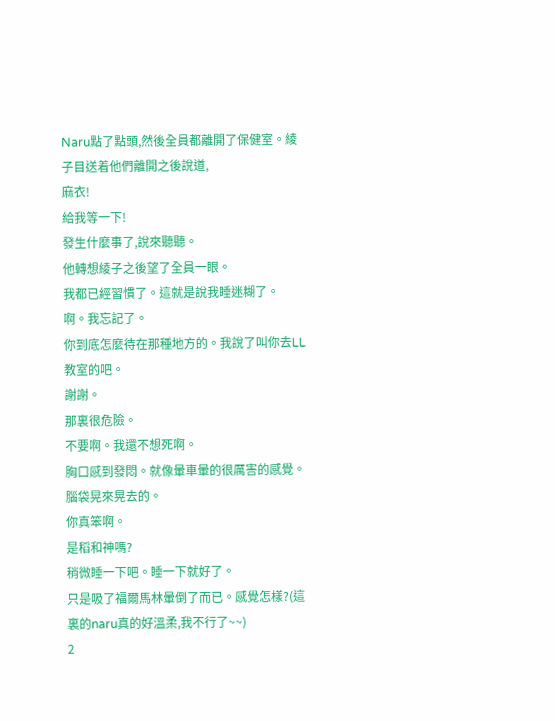Naru點了點頭,然後全員都離開了保健室。綾子目送着他們離開之後說道,
麻衣!
給我等一下!
發生什麼事了,說來聽聽。
他轉想綾子之後望了全員一眼。
我都已經習慣了。這就是說我睡迷糊了。
啊。我忘記了。
你到底怎麼待在那種地方的。我說了叫你去LL教室的吧。
謝謝。
那裏很危險。
不要啊。我還不想死啊。
胸口感到發悶。就像暈車暈的很厲害的感覺。腦袋晃來晃去的。
你真笨啊。
是稻和神嗎?
稍微睡一下吧。睡一下就好了。
只是吸了福爾馬林暈倒了而已。感覺怎樣?(這裏的naru真的好溫柔,我不行了~~)
2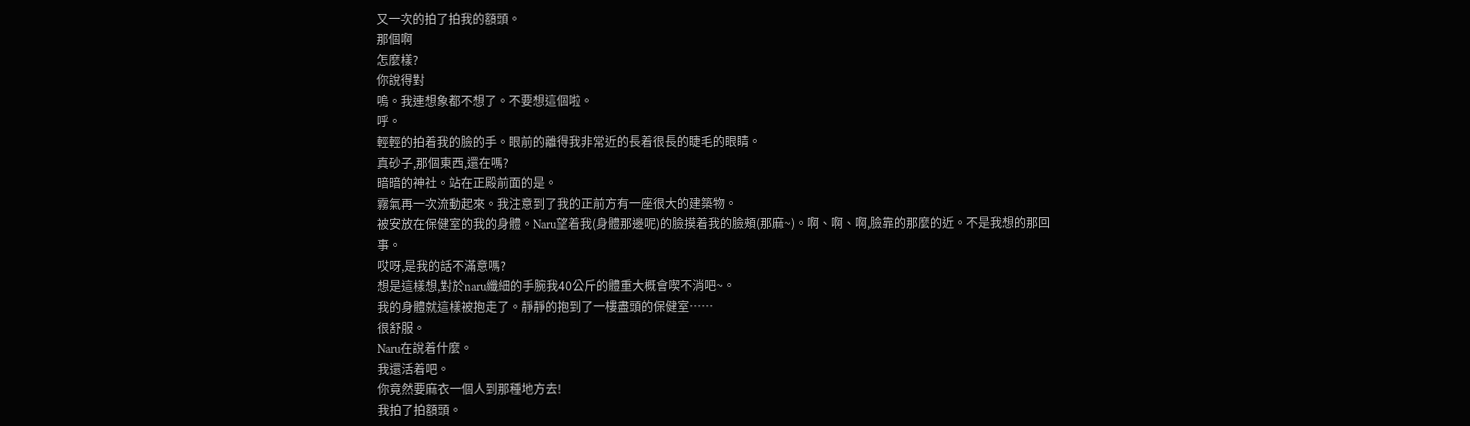又一次的拍了拍我的額頭。
那個啊
怎麼樣?
你說得對
嗚。我連想象都不想了。不要想這個啦。
呼。
輕輕的拍着我的臉的手。眼前的離得我非常近的長着很長的睫毛的眼睛。
真砂子,那個東西,還在嗎?
暗暗的神社。站在正殿前面的是。
霧氣再一次流動起來。我注意到了我的正前方有一座很大的建築物。
被安放在保健室的我的身體。Naru望着我(身體那邊呢)的臉摸着我的臉頰(那麻~)。啊、啊、啊,臉靠的那麼的近。不是我想的那回事。
哎呀,是我的話不滿意嗎?
想是這樣想,對於naru纖細的手腕我40公斤的體重大概會喫不消吧~。
我的身體就這樣被抱走了。靜靜的抱到了一樓盡頭的保健室……
很舒服。
Naru在說着什麼。
我還活着吧。
你竟然要麻衣一個人到那種地方去!
我拍了拍額頭。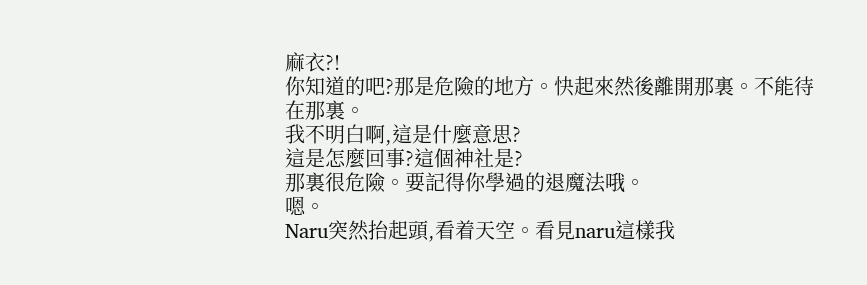麻衣?!
你知道的吧?那是危險的地方。快起來然後離開那裏。不能待在那裏。
我不明白啊,這是什麼意思?
這是怎麼回事?這個神社是?
那裏很危險。要記得你學過的退魔法哦。
嗯。
Naru突然抬起頭,看着天空。看見naru這樣我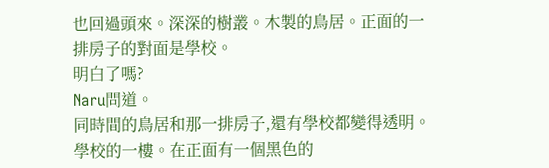也回過頭來。深深的樹叢。木製的鳥居。正面的一排房子的對面是學校。
明白了嗎?
Naru問道。
同時間的鳥居和那一排房子,還有學校都變得透明。學校的一樓。在正面有一個黑色的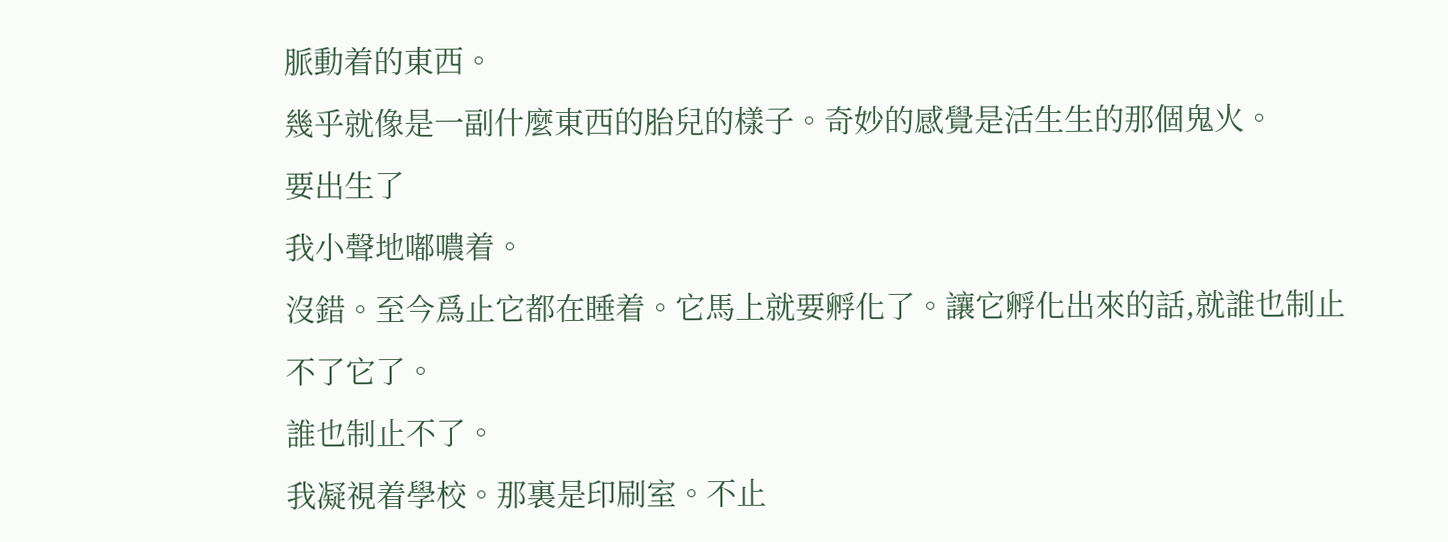脈動着的東西。
幾乎就像是一副什麼東西的胎兒的樣子。奇妙的感覺是活生生的那個鬼火。
要出生了
我小聲地嘟噥着。
沒錯。至今爲止它都在睡着。它馬上就要孵化了。讓它孵化出來的話,就誰也制止不了它了。
誰也制止不了。
我凝視着學校。那裏是印刷室。不止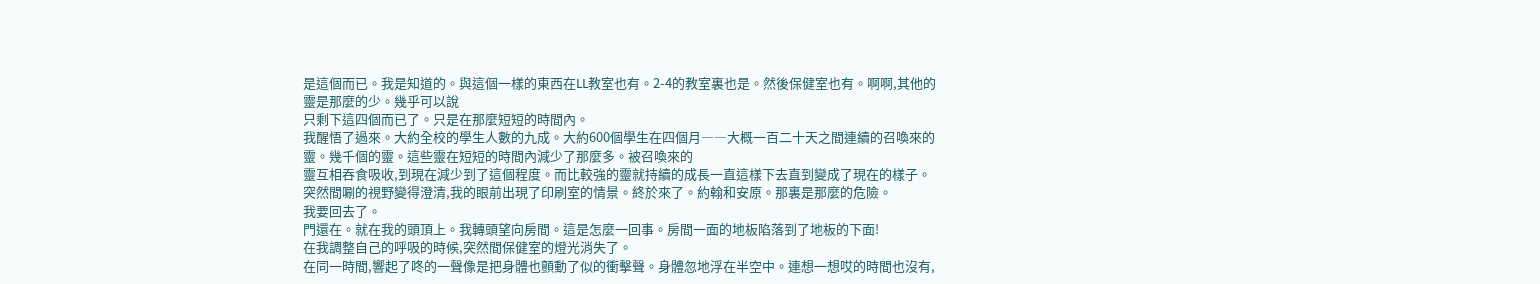是這個而已。我是知道的。與這個一樣的東西在LL教室也有。2-4的教室裏也是。然後保健室也有。啊啊,其他的靈是那麼的少。幾乎可以說
只剩下這四個而已了。只是在那麼短短的時間內。
我醒悟了過來。大約全校的學生人數的九成。大約600個學生在四個月――大概一百二十天之間連續的召喚來的靈。幾千個的靈。這些靈在短短的時間內減少了那麼多。被召喚來的
靈互相吞食吸收,到現在減少到了這個程度。而比較強的靈就持續的成長一直這樣下去直到變成了現在的樣子。
突然間唰的視野變得澄清,我的眼前出現了印刷室的情景。終於來了。約翰和安原。那裏是那麼的危險。
我要回去了。
門還在。就在我的頭頂上。我轉頭望向房間。這是怎麼一回事。房間一面的地板陷落到了地板的下面!
在我調整自己的呼吸的時候,突然間保健室的燈光消失了。
在同一時間,響起了咚的一聲像是把身體也顫動了似的衝擊聲。身體忽地浮在半空中。連想一想哎的時間也沒有,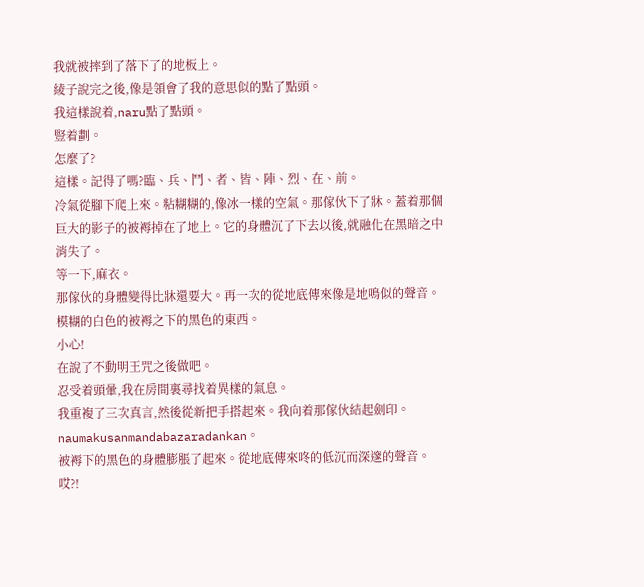我就被摔到了落下了的地板上。
綾子說完之後,像是領會了我的意思似的點了點頭。
我這樣說着,naru點了點頭。
豎着劃。
怎麼了?
這樣。記得了嗎?臨、兵、鬥、者、皆、陣、烈、在、前。
冷氣從腳下爬上來。粘糊糊的,像冰一樣的空氣。那傢伙下了牀。蓋着那個巨大的影子的被褥掉在了地上。它的身體沉了下去以後,就融化在黑暗之中消失了。
等一下,麻衣。
那傢伙的身體變得比牀還要大。再一次的從地底傳來像是地鳴似的聲音。
模糊的白色的被褥之下的黑色的東西。
小心!
在說了不動明王咒之後做吧。
忍受着頭暈,我在房間裏尋找着異樣的氣息。
我重複了三次真言,然後從新把手搭起來。我向着那傢伙結起劍印。
naumakusanmandabazaradankan。
被褥下的黑色的身體膨脹了起來。從地底傳來咚的低沉而深邃的聲音。
哎?!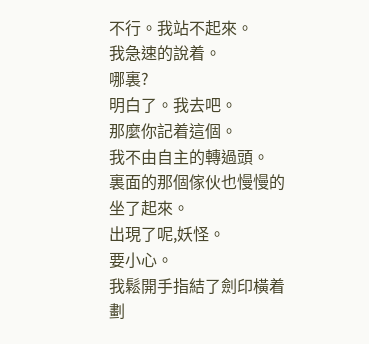不行。我站不起來。
我急速的說着。
哪裏?
明白了。我去吧。
那麼你記着這個。
我不由自主的轉過頭。
裏面的那個傢伙也慢慢的坐了起來。
出現了呢,妖怪。
要小心。
我鬆開手指結了劍印橫着劃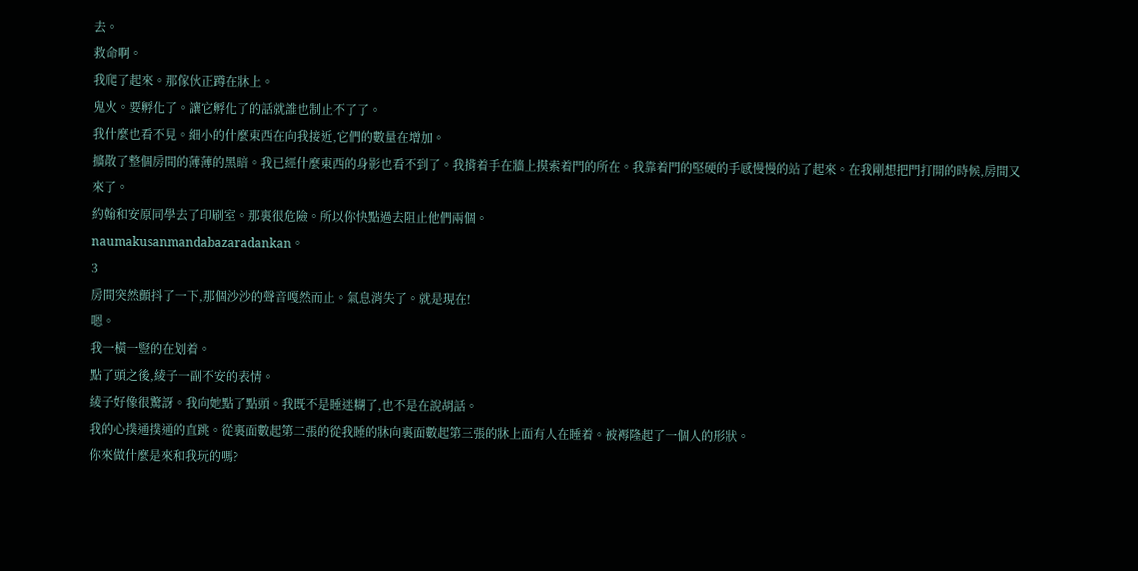去。
救命啊。
我爬了起來。那傢伙正蹲在牀上。
鬼火。要孵化了。讓它孵化了的話就誰也制止不了了。
我什麼也看不見。細小的什麼東西在向我接近,它們的數量在增加。
擴散了整個房間的薄薄的黑暗。我已經什麼東西的身影也看不到了。我揹着手在牆上摸索着門的所在。我靠着門的堅硬的手感慢慢的站了起來。在我剛想把門打開的時候,房間又
來了。
約翰和安原同學去了印刷室。那裏很危險。所以你快點過去阻止他們兩個。
naumakusanmandabazaradankan。
3
房間突然顫抖了一下,那個沙沙的聲音嘎然而止。氣息消失了。就是現在!
嗯。
我一橫一豎的在划着。
點了頭之後,綾子一副不安的表情。
綾子好像很驚訝。我向她點了點頭。我既不是睡迷糊了,也不是在說胡話。
我的心撲通撲通的直跳。從裏面數起第二張的從我睡的牀向裏面數起第三張的牀上面有人在睡着。被褥隆起了一個人的形狀。
你來做什麼是來和我玩的嗎?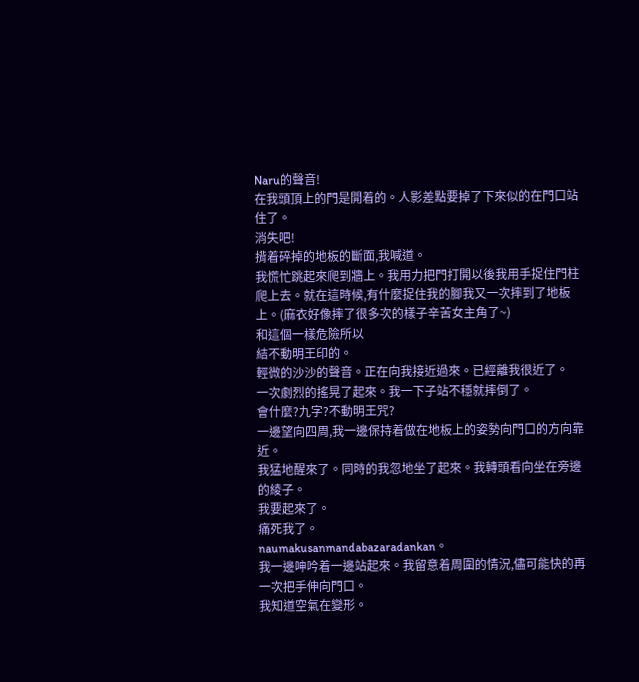Naru的聲音!
在我頭頂上的門是開着的。人影差點要掉了下來似的在門口站住了。
消失吧!
揹着碎掉的地板的斷面,我喊道。
我慌忙跳起來爬到牆上。我用力把門打開以後我用手捉住門柱爬上去。就在這時候,有什麼捉住我的腳我又一次摔到了地板上。(麻衣好像摔了很多次的樣子辛苦女主角了~)
和這個一樣危險所以
結不動明王印的。
輕微的沙沙的聲音。正在向我接近過來。已經離我很近了。
一次劇烈的搖晃了起來。我一下子站不穩就摔倒了。
會什麼?九字?不動明王咒?
一邊望向四周,我一邊保持着做在地板上的姿勢向門口的方向靠近。
我猛地醒來了。同時的我忽地坐了起來。我轉頭看向坐在旁邊的綾子。
我要起來了。
痛死我了。
naumakusanmandabazaradankan。
我一邊呻吟着一邊站起來。我留意着周圍的情況,儘可能快的再一次把手伸向門口。
我知道空氣在變形。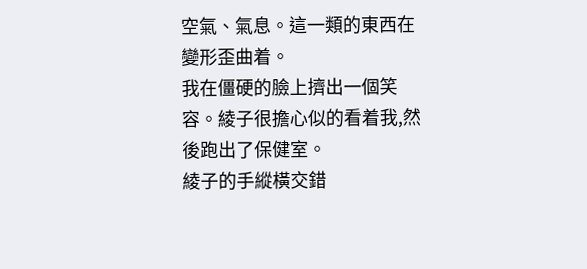空氣、氣息。這一類的東西在變形歪曲着。
我在僵硬的臉上擠出一個笑容。綾子很擔心似的看着我,然後跑出了保健室。
綾子的手縱橫交錯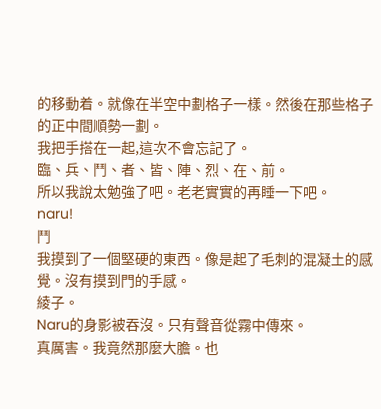的移動着。就像在半空中劃格子一樣。然後在那些格子的正中間順勢一劃。
我把手搭在一起,這次不會忘記了。
臨、兵、鬥、者、皆、陣、烈、在、前。
所以我說太勉強了吧。老老實實的再睡一下吧。
naru!
鬥
我摸到了一個堅硬的東西。像是起了毛刺的混凝土的感覺。沒有摸到門的手感。
綾子。
Naru的身影被吞沒。只有聲音從霧中傳來。
真厲害。我竟然那麼大膽。也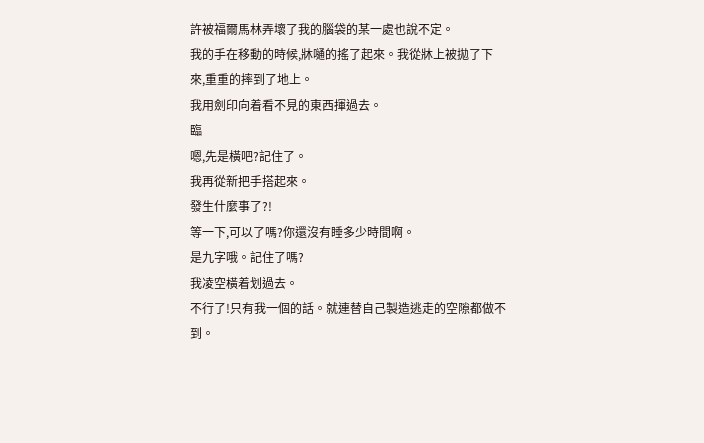許被福爾馬林弄壞了我的腦袋的某一處也說不定。
我的手在移動的時候,牀嗵的搖了起來。我從牀上被拋了下來,重重的摔到了地上。
我用劍印向着看不見的東西揮過去。
臨
嗯,先是橫吧?記住了。
我再從新把手搭起來。
發生什麼事了?!
等一下,可以了嗎?你還沒有睡多少時間啊。
是九字哦。記住了嗎?
我凌空橫着划過去。
不行了!只有我一個的話。就連替自己製造逃走的空隙都做不到。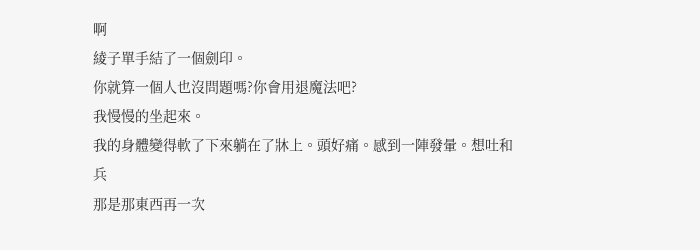啊
綾子單手結了一個劍印。
你就算一個人也沒問題嗎?你會用退魔法吧?
我慢慢的坐起來。
我的身體變得軟了下來躺在了牀上。頭好痛。感到一陣發暈。想吐和
兵
那是那東西再一次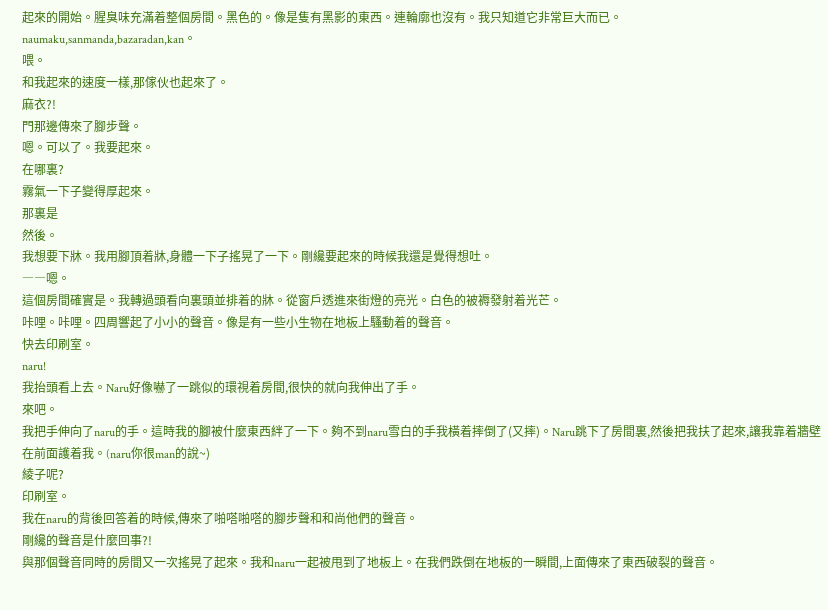起來的開始。腥臭味充滿着整個房間。黑色的。像是隻有黑影的東西。連輪廓也沒有。我只知道它非常巨大而已。
naumaku,sanmanda,bazaradan,kan。
喂。
和我起來的速度一樣,那傢伙也起來了。
麻衣?!
門那邊傳來了腳步聲。
嗯。可以了。我要起來。
在哪裏?
霧氣一下子變得厚起來。
那裏是
然後。
我想要下牀。我用腳頂着牀,身體一下子搖晃了一下。剛纔要起來的時候我還是覺得想吐。
――嗯。
這個房間確實是。我轉過頭看向裏頭並排着的牀。從窗戶透進來街燈的亮光。白色的被褥發射着光芒。
咔哩。咔哩。四周響起了小小的聲音。像是有一些小生物在地板上騷動着的聲音。
快去印刷室。
naru!
我抬頭看上去。Naru好像嚇了一跳似的環視着房間,很快的就向我伸出了手。
來吧。
我把手伸向了naru的手。這時我的腳被什麼東西絆了一下。夠不到naru雪白的手我橫着摔倒了(又摔)。Naru跳下了房間裏,然後把我扶了起來,讓我靠着牆壁在前面護着我。(naru你很man的說~)
綾子呢?
印刷室。
我在naru的背後回答着的時候,傳來了啪嗒啪嗒的腳步聲和和尚他們的聲音。
剛纔的聲音是什麼回事?!
與那個聲音同時的房間又一次搖晃了起來。我和naru一起被甩到了地板上。在我們跌倒在地板的一瞬間,上面傳來了東西破裂的聲音。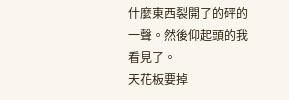什麼東西裂開了的砰的一聲。然後仰起頭的我看見了。
天花板要掉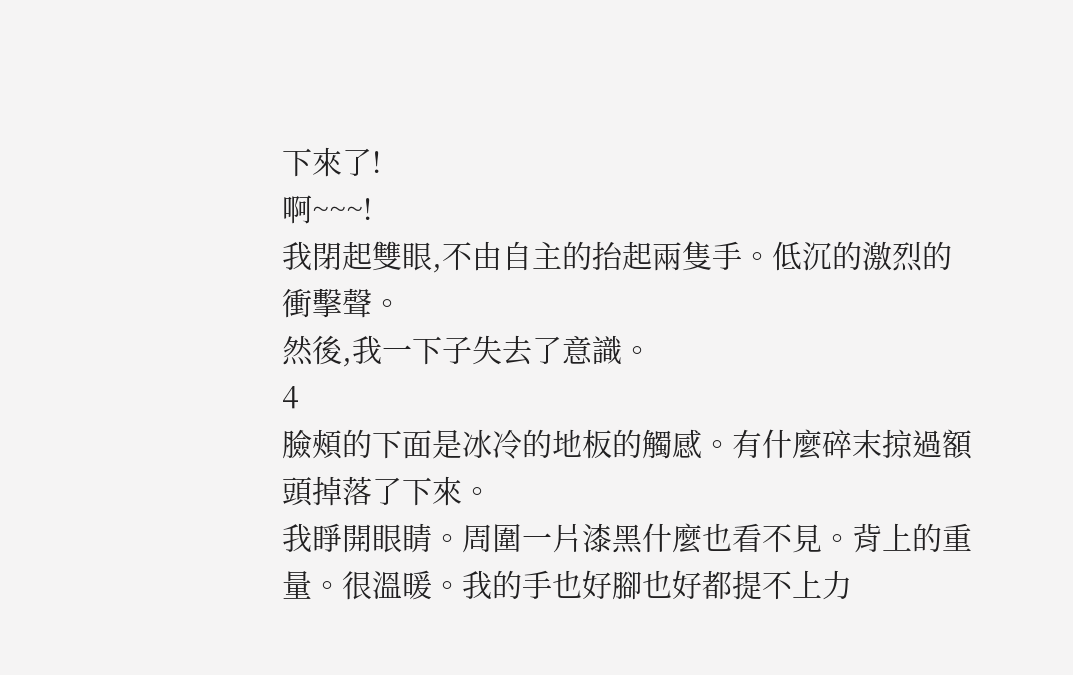下來了!
啊~~~!
我閉起雙眼,不由自主的抬起兩隻手。低沉的激烈的衝擊聲。
然後,我一下子失去了意識。
4
臉頰的下面是冰冷的地板的觸感。有什麼碎末掠過額頭掉落了下來。
我睜開眼睛。周圍一片漆黑什麼也看不見。背上的重量。很溫暖。我的手也好腳也好都提不上力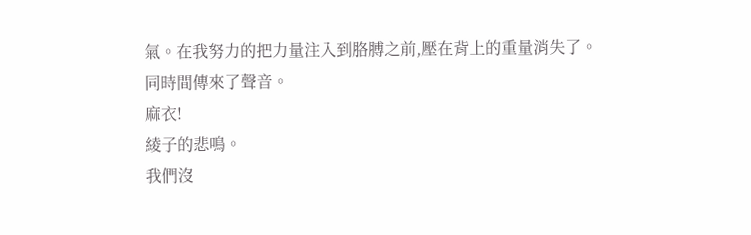氣。在我努力的把力量注入到胳膊之前,壓在背上的重量消失了。
同時間傳來了聲音。
麻衣!
綾子的悲鳴。
我們沒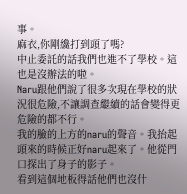事。
麻衣,你剛纔打到頭了嗎?
中止委託的話我們也進不了學校。這也是沒辦法的啦。
Naru跟他們說了很多次現在學校的狀況很危險,不讓調查繼續的話會變得更危險的都不行。
我的臉的上方的naru的聲音。我抬起頭來的時候正好naru起來了。他從門口探出了身子的影子。
看到這個地板得話他們也沒什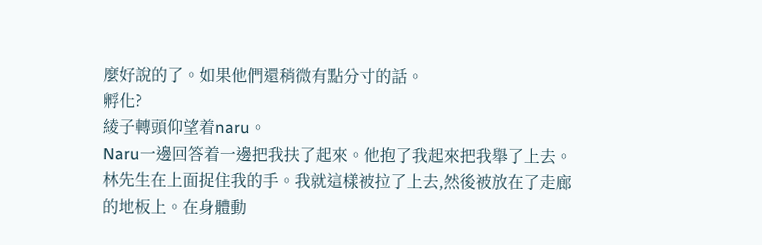麼好說的了。如果他們還稍微有點分寸的話。
孵化?
綾子轉頭仰望着naru。
Naru一邊回答着一邊把我扶了起來。他抱了我起來把我舉了上去。林先生在上面捉住我的手。我就這樣被拉了上去,然後被放在了走廊的地板上。在身體動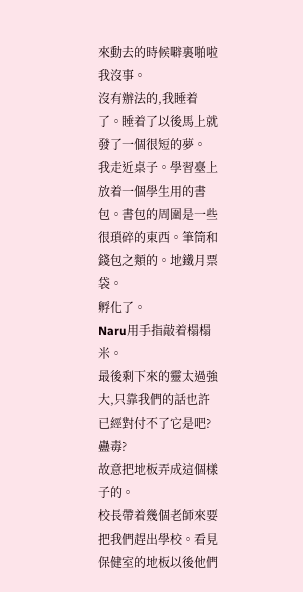來動去的時候噼裏啪啦
我沒事。
沒有辦法的,我睡着了。睡着了以後馬上就發了一個很短的夢。
我走近桌子。學習臺上放着一個學生用的書包。書包的周圍是一些很瑣碎的東西。筆筒和錢包之類的。地鐵月票袋。
孵化了。
Naru用手指敲着榻榻米。
最後剩下來的靈太過強大,只靠我們的話也許已經對付不了它是吧?
蠱毒?
故意把地板弄成這個樣子的。
校長帶着幾個老師來要把我們趕出學校。看見保健室的地板以後他們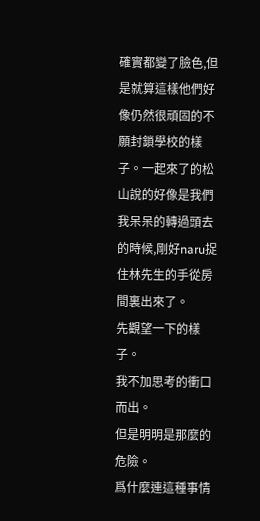確實都變了臉色,但是就算這樣他們好像仍然很頑固的不願封鎖學校的樣子。一起來了的松山說的好像是我們
我呆呆的轉過頭去的時候,剛好naru捉住林先生的手從房間裏出來了。
先觀望一下的樣子。
我不加思考的衝口而出。
但是明明是那麼的危險。
爲什麼連這種事情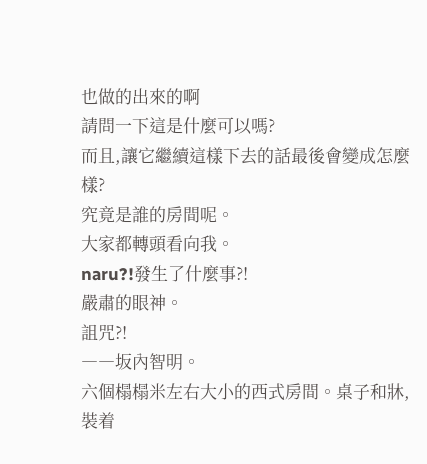也做的出來的啊
請問一下這是什麼可以嗎?
而且,讓它繼續這樣下去的話最後會變成怎麼樣?
究竟是誰的房間呢。
大家都轉頭看向我。
naru?!發生了什麼事?!
嚴肅的眼神。
詛咒?!
――坂內智明。
六個榻榻米左右大小的西式房間。桌子和牀,裝着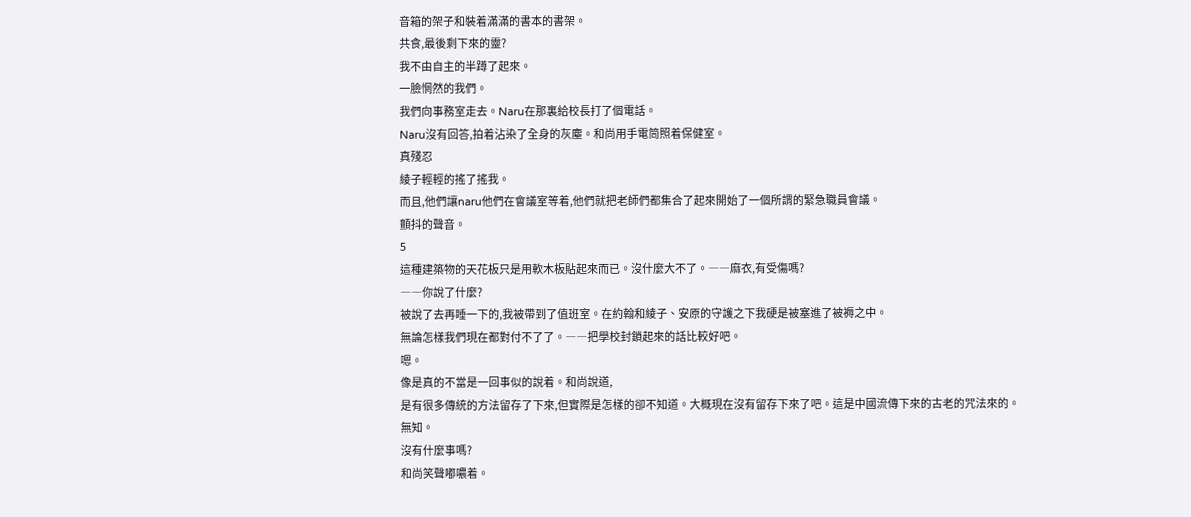音箱的架子和裝着滿滿的書本的書架。
共食,最後剩下來的靈?
我不由自主的半蹲了起來。
一臉惘然的我們。
我們向事務室走去。Naru在那裏給校長打了個電話。
Naru沒有回答,拍着沾染了全身的灰塵。和尚用手電筒照着保健室。
真殘忍
綾子輕輕的搖了搖我。
而且,他們讓naru他們在會議室等着,他們就把老師們都集合了起來開始了一個所謂的緊急職員會議。
顫抖的聲音。
5
這種建築物的天花板只是用軟木板貼起來而已。沒什麼大不了。――麻衣,有受傷嗎?
――你說了什麼?
被說了去再睡一下的,我被帶到了值班室。在約翰和綾子、安原的守護之下我硬是被塞進了被褥之中。
無論怎樣我們現在都對付不了了。――把學校封鎖起來的話比較好吧。
嗯。
像是真的不當是一回事似的說着。和尚說道,
是有很多傳統的方法留存了下來,但實際是怎樣的卻不知道。大概現在沒有留存下來了吧。這是中國流傳下來的古老的咒法來的。
無知。
沒有什麼事嗎?
和尚笑聲嘟噥着。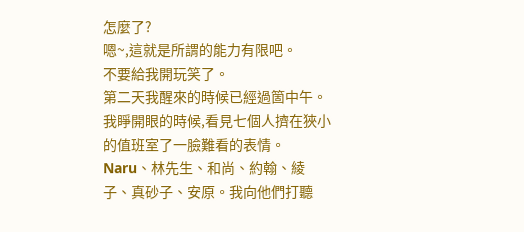怎麼了?
嗯~,這就是所謂的能力有限吧。
不要給我開玩笑了。
第二天我醒來的時候已經過箇中午。我睜開眼的時候,看見七個人擠在狹小的值班室了一臉難看的表情。Naru、林先生、和尚、約翰、綾子、真砂子、安原。我向他們打聽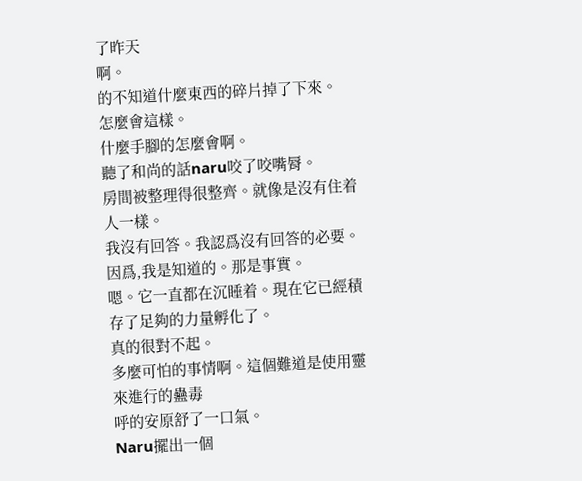了昨天
啊。
的不知道什麼東西的碎片掉了下來。
怎麼會這樣。
什麼手腳的怎麼會啊。
聽了和尚的話naru咬了咬嘴脣。
房間被整理得很整齊。就像是沒有住着人一樣。
我沒有回答。我認爲沒有回答的必要。因爲,我是知道的。那是事實。
嗯。它一直都在沉睡着。現在它已經積存了足夠的力量孵化了。
真的很對不起。
多麼可怕的事情啊。這個難道是使用靈來進行的蠱毒
呼的安原舒了一口氣。
Naru擺出一個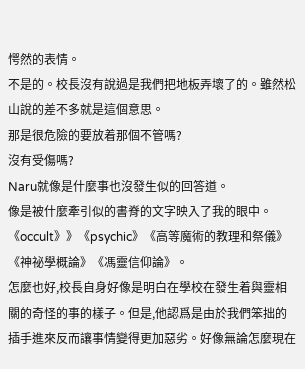愕然的表情。
不是的。校長沒有說過是我們把地板弄壞了的。雖然松山說的差不多就是這個意思。
那是很危險的要放着那個不管嗎?
沒有受傷嗎?
Naru就像是什麼事也沒發生似的回答道。
像是被什麼牽引似的書脊的文字映入了我的眼中。《occult》》《psychic》《高等魔術的教理和祭儀》《神祕學概論》《馮靈信仰論》。
怎麼也好,校長自身好像是明白在學校在發生着與靈相關的奇怪的事的樣子。但是,他認爲是由於我們笨拙的插手進來反而讓事情變得更加惡劣。好像無論怎麼現在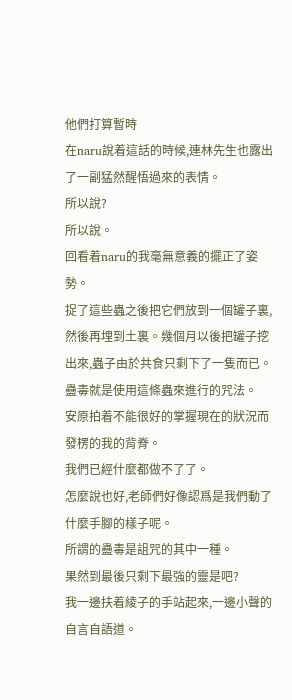他們打算暫時
在naru說着這話的時候,連林先生也露出了一副猛然醒悟過來的表情。
所以說?
所以說。
回看着naru的我毫無意義的擺正了姿勢。
捉了這些蟲之後把它們放到一個罐子裏,然後再埋到土裏。幾個月以後把罐子挖出來,蟲子由於共食只剩下了一隻而已。蠱毒就是使用這條蟲來進行的咒法。
安原拍着不能很好的掌握現在的狀況而發楞的我的背脊。
我們已經什麼都做不了了。
怎麼說也好,老師們好像認爲是我們動了什麼手腳的樣子呢。
所謂的蠱毒是詛咒的其中一種。
果然到最後只剩下最強的靈是吧?
我一邊扶着綾子的手站起來,一邊小聲的自言自語道。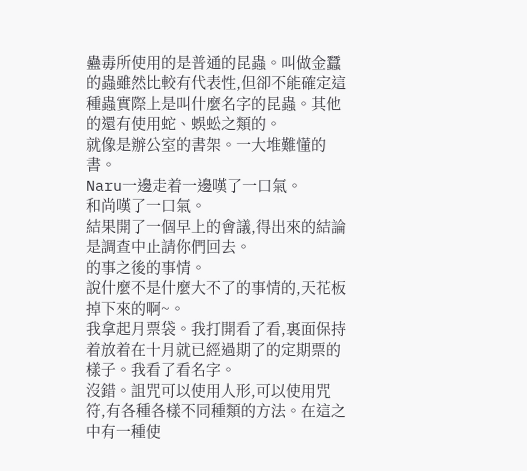蠱毒所使用的是普通的昆蟲。叫做金蠶的蟲雖然比較有代表性,但卻不能確定這種蟲實際上是叫什麼名字的昆蟲。其他的還有使用蛇、蜈蚣之類的。
就像是辦公室的書架。一大堆難懂的書。
Naru一邊走着一邊嘆了一口氣。
和尚嘆了一口氣。
結果開了一個早上的會議,得出來的結論是調查中止請你們回去。
的事之後的事情。
說什麼不是什麼大不了的事情的,天花板掉下來的啊~。
我拿起月票袋。我打開看了看,裏面保持着放着在十月就已經過期了的定期票的樣子。我看了看名字。
沒錯。詛咒可以使用人形,可以使用咒符,有各種各樣不同種類的方法。在這之中有一種使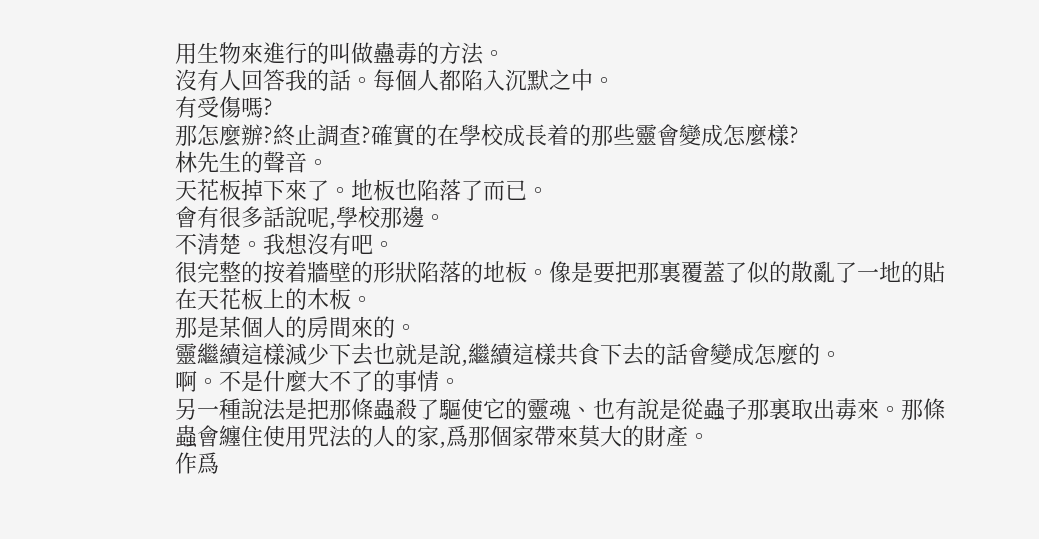用生物來進行的叫做蠱毒的方法。
沒有人回答我的話。每個人都陷入沉默之中。
有受傷嗎?
那怎麼辦?終止調查?確實的在學校成長着的那些靈會變成怎麼樣?
林先生的聲音。
天花板掉下來了。地板也陷落了而已。
會有很多話說呢,學校那邊。
不清楚。我想沒有吧。
很完整的按着牆壁的形狀陷落的地板。像是要把那裏覆蓋了似的散亂了一地的貼在天花板上的木板。
那是某個人的房間來的。
靈繼續這樣減少下去也就是說,繼續這樣共食下去的話會變成怎麼的。
啊。不是什麼大不了的事情。
另一種說法是把那條蟲殺了驅使它的靈魂、也有說是從蟲子那裏取出毒來。那條蟲會纏住使用咒法的人的家,爲那個家帶來莫大的財產。
作爲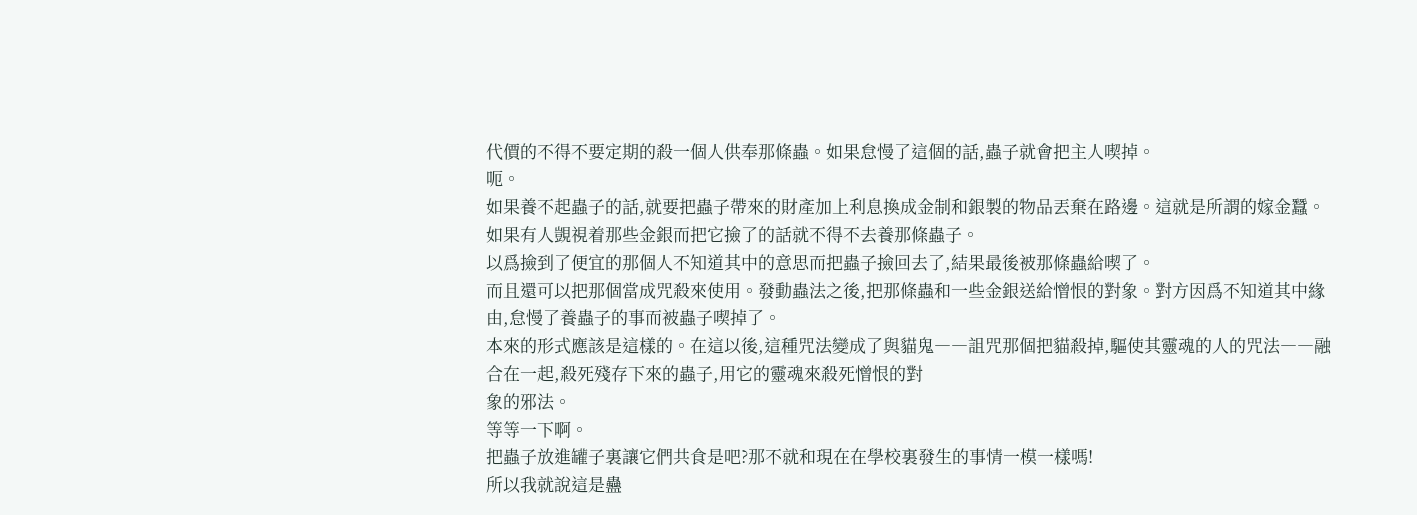代價的不得不要定期的殺一個人供奉那條蟲。如果怠慢了這個的話,蟲子就會把主人喫掉。
呃。
如果養不起蟲子的話,就要把蟲子帶來的財產加上利息換成金制和銀製的物品丟棄在路邊。這就是所謂的嫁金蠶。
如果有人覬視着那些金銀而把它撿了的話就不得不去養那條蟲子。
以爲撿到了便宜的那個人不知道其中的意思而把蟲子撿回去了,結果最後被那條蟲給喫了。
而且還可以把那個當成咒殺來使用。發動蟲法之後,把那條蟲和一些金銀送給憎恨的對象。對方因爲不知道其中緣由,怠慢了養蟲子的事而被蟲子喫掉了。
本來的形式應該是這樣的。在這以後,這種咒法變成了與貓鬼――詛咒那個把貓殺掉,驅使其靈魂的人的咒法――融合在一起,殺死殘存下來的蟲子,用它的靈魂來殺死憎恨的對
象的邪法。
等等一下啊。
把蟲子放進罐子裏讓它們共食是吧?那不就和現在在學校裏發生的事情一模一樣嗎!
所以我就說這是蠱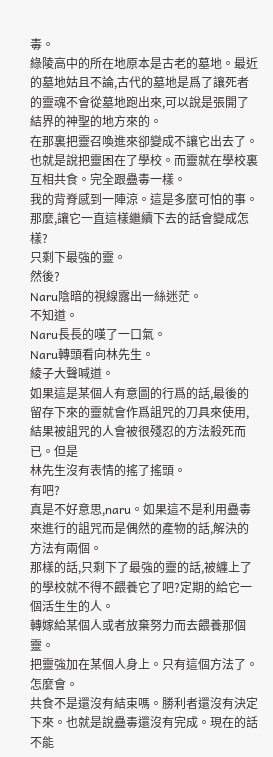毒。
綠陵高中的所在地原本是古老的墓地。最近的墓地姑且不論,古代的墓地是爲了讓死者的靈魂不會從墓地跑出來,可以說是張開了結界的神聖的地方來的。
在那裏把靈召喚進來卻變成不讓它出去了。也就是說把靈困在了學校。而靈就在學校裏互相共食。完全跟蠱毒一樣。
我的背脊感到一陣涼。這是多麼可怕的事。
那麼,讓它一直這樣繼續下去的話會變成怎樣?
只剩下最強的靈。
然後?
Naru陰暗的視線露出一絲迷茫。
不知道。
Naru長長的嘆了一口氣。
Naru轉頭看向林先生。
綾子大聲喊道。
如果這是某個人有意圖的行爲的話,最後的留存下來的靈就會作爲詛咒的刀具來使用,結果被詛咒的人會被很殘忍的方法殺死而已。但是
林先生沒有表情的搖了搖頭。
有吧?
真是不好意思,naru。如果這不是利用蠱毒來進行的詛咒而是偶然的產物的話,解決的方法有兩個。
那樣的話,只剩下了最強的靈的話,被纏上了的學校就不得不餵養它了吧?定期的給它一個活生生的人。
轉嫁給某個人或者放棄努力而去餵養那個靈。
把靈強加在某個人身上。只有這個方法了。怎麼會。
共食不是還沒有結束嗎。勝利者還沒有決定下來。也就是說蠱毒還沒有完成。現在的話不能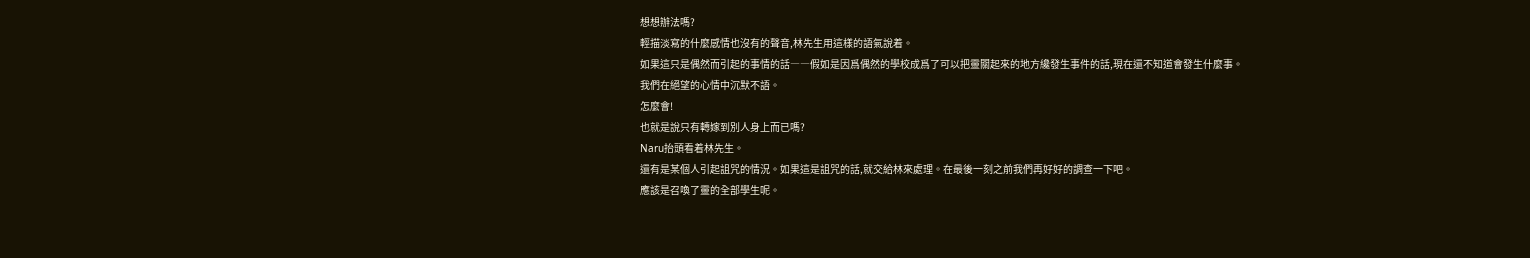想想辦法嗎?
輕描淡寫的什麼感情也沒有的聲音,林先生用這樣的語氣說着。
如果這只是偶然而引起的事情的話――假如是因爲偶然的學校成爲了可以把靈關起來的地方纔發生事件的話,現在還不知道會發生什麼事。
我們在絕望的心情中沉默不語。
怎麼會!
也就是說只有轉嫁到別人身上而已嗎?
Naru抬頭看着林先生。
還有是某個人引起詛咒的情況。如果這是詛咒的話,就交給林來處理。在最後一刻之前我們再好好的調查一下吧。
應該是召喚了靈的全部學生呢。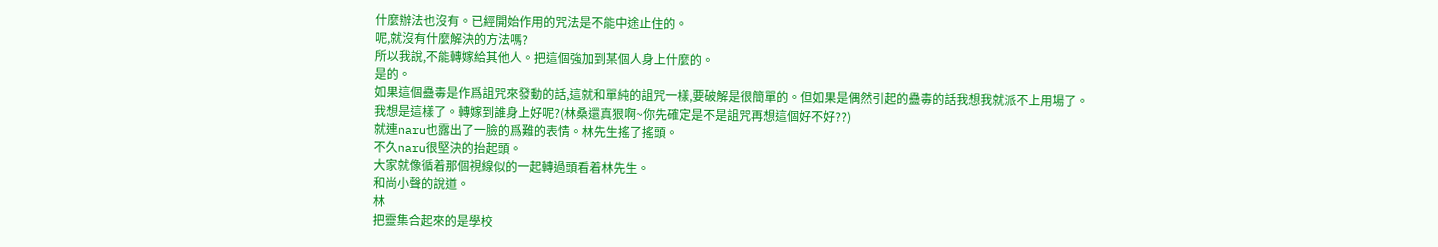什麼辦法也沒有。已經開始作用的咒法是不能中途止住的。
呢,就沒有什麼解決的方法嗎?
所以我說,不能轉嫁給其他人。把這個強加到某個人身上什麼的。
是的。
如果這個蠱毒是作爲詛咒來發動的話,這就和單純的詛咒一樣,要破解是很簡單的。但如果是偶然引起的蠱毒的話我想我就派不上用場了。
我想是這樣了。轉嫁到誰身上好呢?(林桑還真狠啊~你先確定是不是詛咒再想這個好不好??)
就連naru也露出了一臉的爲難的表情。林先生搖了搖頭。
不久naru很堅決的抬起頭。
大家就像循着那個視線似的一起轉過頭看着林先生。
和尚小聲的說道。
林
把靈集合起來的是學校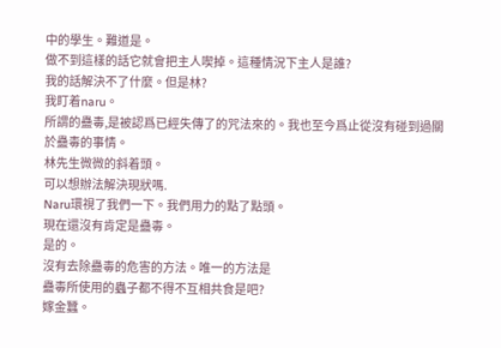中的學生。難道是。
做不到這樣的話它就會把主人喫掉。這種情況下主人是誰?
我的話解決不了什麼。但是林?
我盯着naru。
所謂的蠱毒,是被認爲已經失傳了的咒法來的。我也至今爲止從沒有碰到過關於蠱毒的事情。
林先生微微的斜着頭。
可以想辦法解決現狀嗎.
Naru環視了我們一下。我們用力的點了點頭。
現在還沒有肯定是蠱毒。
是的。
沒有去除蠱毒的危害的方法。唯一的方法是
蠱毒所使用的蟲子都不得不互相共食是吧?
嫁金蠶。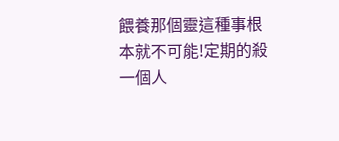餵養那個靈這種事根本就不可能!定期的殺一個人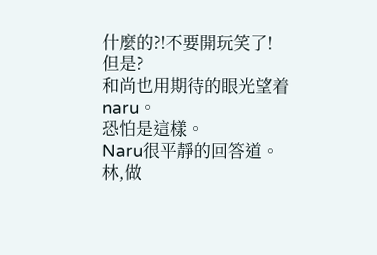什麼的?!不要開玩笑了!
但是?
和尚也用期待的眼光望着naru。
恐怕是這樣。
Naru很平靜的回答道。
林,做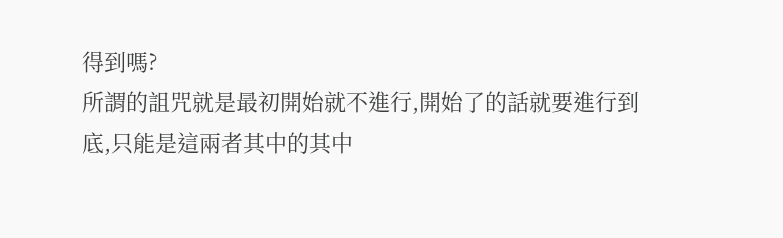得到嗎?
所謂的詛咒就是最初開始就不進行,開始了的話就要進行到底,只能是這兩者其中的其中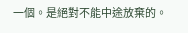一個。是絕對不能中途放棄的。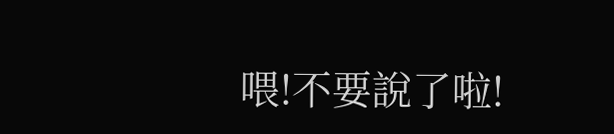喂!不要說了啦!